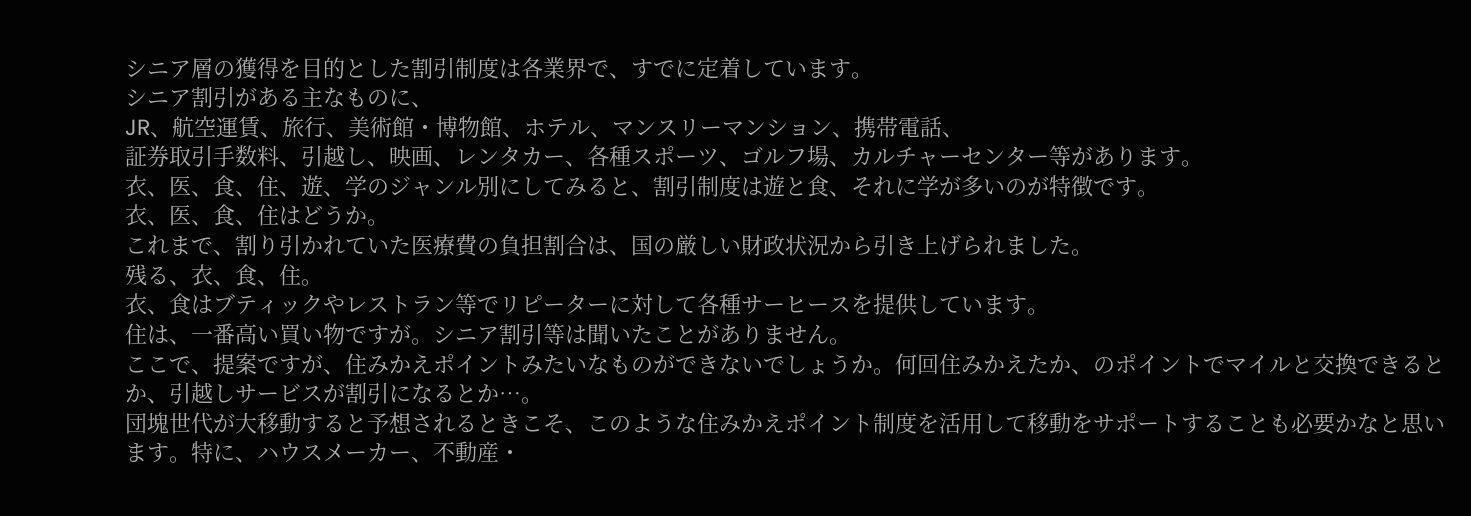シニア層の獲得を目的とした割引制度は各業界で、すでに定着しています。
シニア割引がある主なものに、
JR、航空運賃、旅行、美術館・博物館、ホテル、マンスリーマンション、携帯電話、
証券取引手数料、引越し、映画、レンタカー、各種スポーツ、ゴルフ場、カルチャーセンター等があります。
衣、医、食、住、遊、学のジャンル別にしてみると、割引制度は遊と食、それに学が多いのが特徴です。
衣、医、食、住はどうか。
これまで、割り引かれていた医療費の負担割合は、国の厳しい財政状況から引き上げられました。
残る、衣、食、住。
衣、食はブティックやレストラン等でリピーターに対して各種サーヒースを提供しています。
住は、一番高い買い物ですが。シニア割引等は聞いたことがありません。
ここで、提案ですが、住みかえポイントみたいなものができないでしょうか。何回住みかえたか、のポイントでマイルと交換できるとか、引越しサービスが割引になるとか…。
団塊世代が大移動すると予想されるときこそ、このような住みかえポイント制度を活用して移動をサポートすることも必要かなと思います。特に、ハウスメーカー、不動産・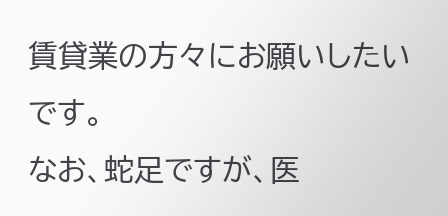賃貸業の方々にお願いしたいです。
なお、蛇足ですが、医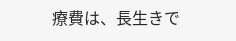療費は、長生きで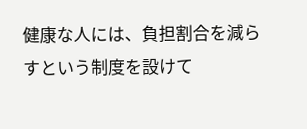健康な人には、負担割合を減らすという制度を設けて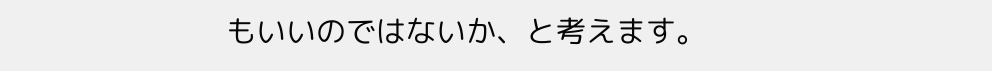もいいのではないか、と考えます。